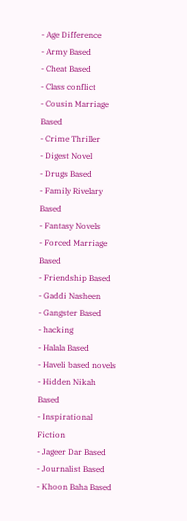- Age Difference
- Army Based
- Cheat Based
- Class conflict
- Cousin Marriage Based
- Crime Thriller
- Digest Novel
- Drugs Based
- Family Rivelary Based
- Fantasy Novels
- Forced Marriage Based
- Friendship Based
- Gaddi Nasheen
- Gangster Based
- hacking
- Halala Based
- Haveli based novels
- Hidden Nikah Based
- Inspirational Fiction
- Jageer Dar Based
- Journalist Based
- Khoon Baha Based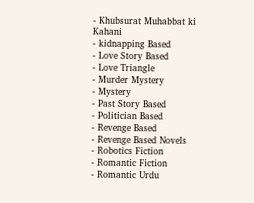- Khubsurat Muhabbat ki Kahani
- kidnapping Based
- Love Story Based
- Love Triangle
- Murder Mystery
- Mystery
- Past Story Based
- Politician Based
- Revenge Based
- Revenge Based Novels
- Robotics Fiction
- Romantic Fiction
- Romantic Urdu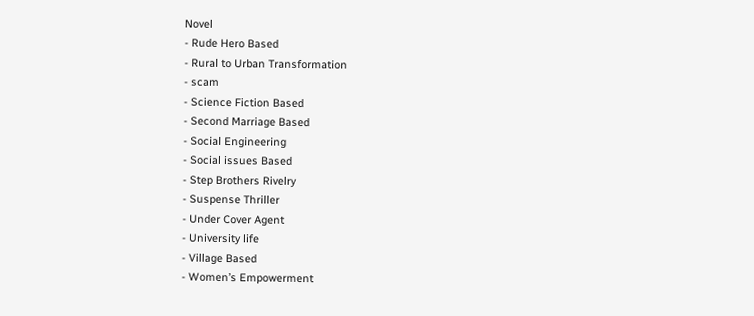Novel
- Rude Hero Based
- Rural to Urban Transformation
- scam
- Science Fiction Based
- Second Marriage Based
- Social Engineering
- Social issues Based
- Step Brothers Rivelry
- Suspense Thriller
- Under Cover Agent
- University life
- Village Based
- Women’s Empowerment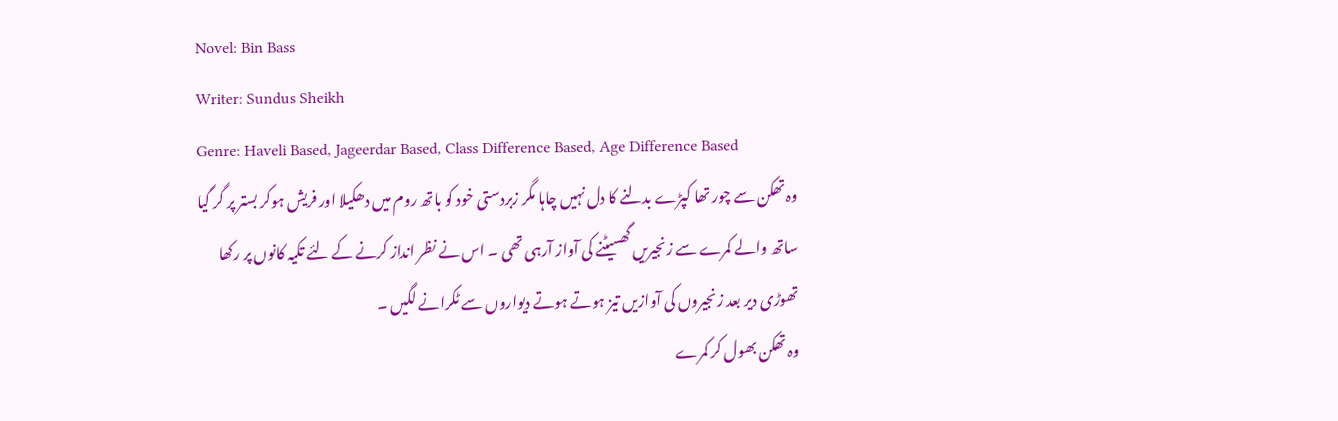Novel: Bin Bass
Writer: Sundus Sheikh
Genre: Haveli Based, Jageerdar Based, Class Difference Based, Age Difference Based
وہ تھکن سے چور تھا کپڑے بدلنے کا دل نہیں چاہا مگر زبردستی خود کو باتھ روم میں دھکیلا اور فریش ہوکر بستر پر گر گیا
ساتھ والے کمرے سے زنجیریں گھسیٹنے کی آواز آرہی تھی ۔ اس نے نظر انداز کرنے کے لئے تکیہ کانوں پر رکھا
تھوڑی دیر بعد زنجیروں کی آوازیں تیز ہوتے ہوتے دیواروں سے ٹکرانے لگیں ۔
وہ تھکن بھول کر کمرے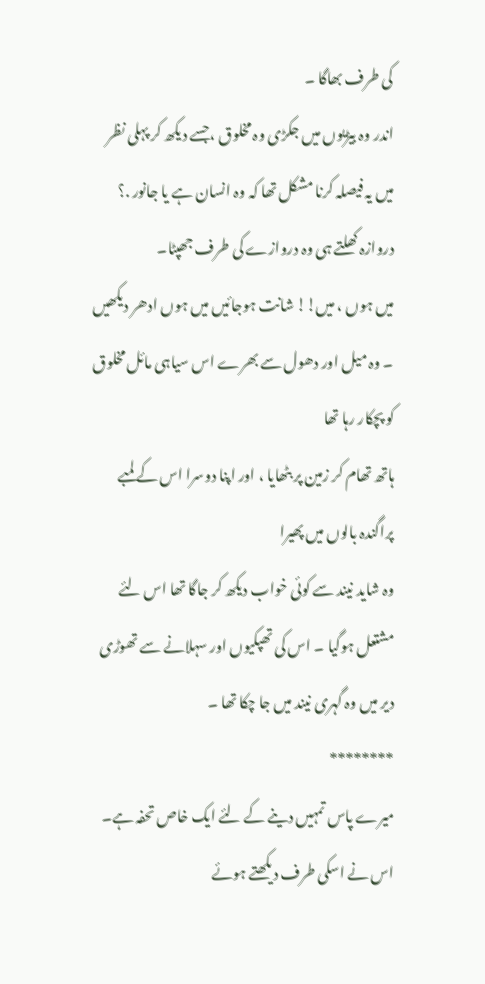کی طرف بھاگا ۔
اندر وہ بیڑیوں میں جکڑی وہ مخلوق ،جسے دیکھ کر پہلی نظر میں یہ فیصلہ کرنا مشکل تھا کہ وہ انسان ہے یا جانور .؟
دروازہ کھلتے ہی وہ دروازے کی طرف جھپٹا۔
میں ہوں ، میں!! شانت ہوجائیں میں ہوں ادھر دیکھیں ۔ وہ میل اور دھول سے بھرے اس سیاہی مائل مخلوق کو پچکار رہا تھا
ہاتھ تھام کر زمین پر بٹھایا ، اور اپنا دوسرا اس کے لمبے پراگندہ بالوں میں پھیرا
وہ شاید نیند سے کوئی خواب دیکھ کر جاگا تھا اس لئے مشتعل ہوگیا ۔ اس کی تھپکیوں اور سہلانے سے تھوڑی دیر میں وہ گہری نیند میں جا چکا تھا ۔
********
میرے پاس تمہیں دینے کے لئے ایک خاص تحفہ ہے۔ اس نے اسکی طرف دیکھتے ہوئے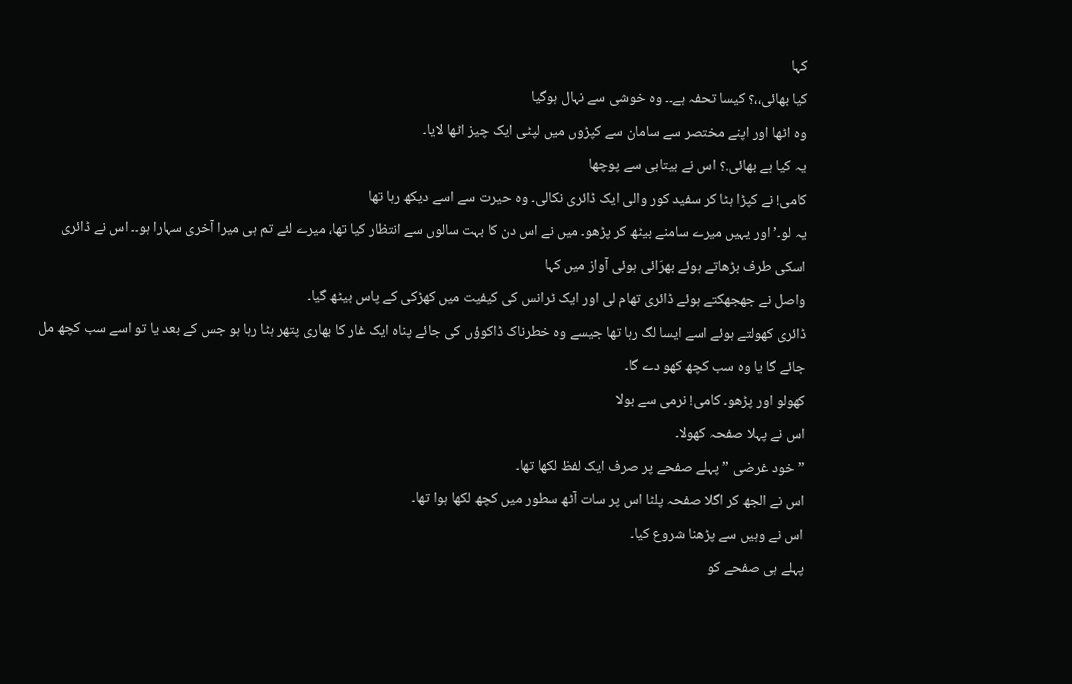کہا
کیا بھائی،،؟ کیسا تحفہ ہے۔۔ وہ خوشی سے نہال ہوگیا
وہ اٹھا اور اپنے مختصر سے سامان سے کپڑوں میں لپٹی ایک چیز اٹھا لایا۔
یہ کیا ہے بھائی.؟ اس نے بیتابی سے پوچھا
کامی! نے کپڑا ہٹا کر سفید کور والی ایک ڈائری نکالی۔ وہ حیرت سے اسے دیکھ رہا تھا
یہ لو۔’ اور یہیں میرے سامنے بیٹھ کر پڑھو۔ میں نے اس دن کا بہت سالوں سے انتظار کیا تھا، میرے لئے تم ہی میرا آخری سہارا ہو۔۔ اس نے ڈائری اسکی طرف بڑھاتے ہوئے بھرّائی ہوئی آواز میں کہا
واصل نے جھجھکتے ہوئے ڈائری تھام لی اور ایک ٹرانس کی کیفیت میں کھڑکی کے پاس بیٹھ گیا۔
ڈائری کھولتے ہوئے اسے ایسا لگ رہا تھا جیسے وہ خطرناک ڈاکوؤں کی جائے پناہ ایک غار کا بھاری پتھر ہٹا رہا ہو جس کے بعد یا تو اسے سب کچھ مل جائے گا یا وہ سب کچھ کھو دے گا۔
کھولو اور پڑھو۔ کامی! نرمی سے بولا
اس نے پہلا صفحہ کھولا۔
” خود غرضی ” پہلے صفحے پر صرف ایک لفظ لکھا تھا۔
اس نے الجھ کر اگلا صفحہ پلٹا اس پر سات آٹھ سطور میں کچھ لکھا ہوا تھا۔
اس نے وہیں سے پڑھنا شروع کیا۔
پہلے ہی صفحے کو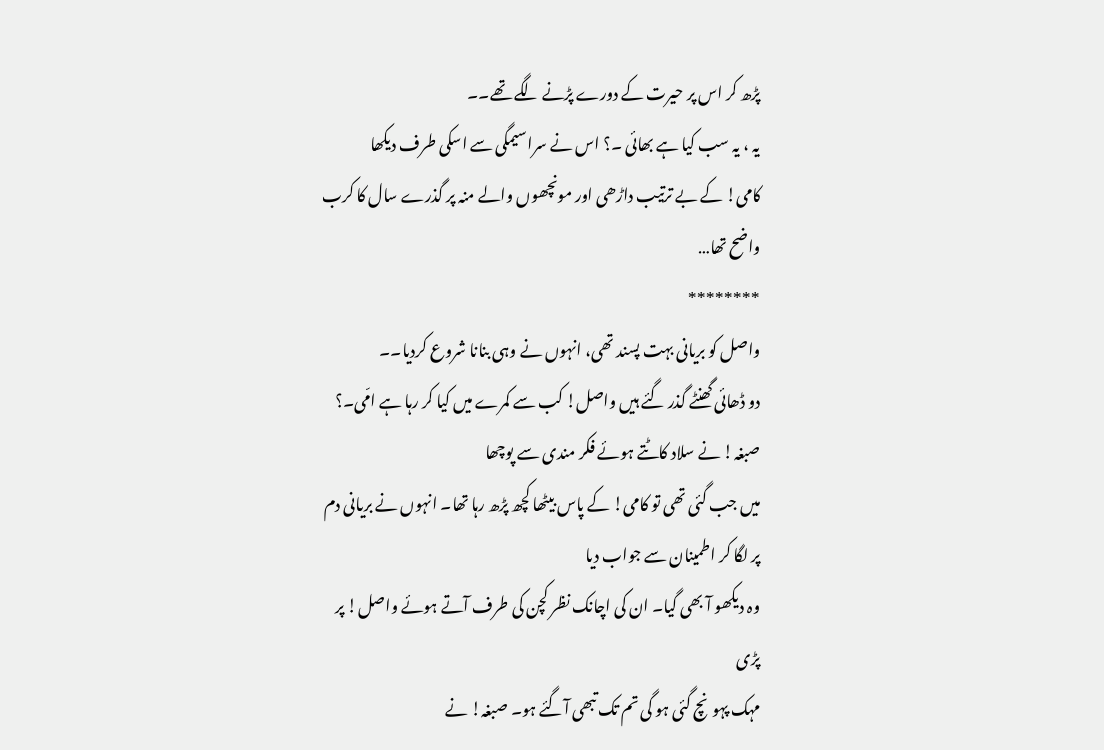پڑھ کر اس پر حیرت کے دورے پڑنے لگے تھے۔۔
یہ ، یہ سب کیا ہے بھائی ۔؟ اس نے سراسیمگی سے اسکی طرف دیکھا
کامی! کے بے ترتیب داڑھی اور مونچھوں والے منہ پر گذرے سال کا کرب واضح تھا…
********
واصل کو بریانی بہت پسند تھی، انہوں نے وہی بنانا شروع کردیا۔۔
دو ڈھائی گھنٹے گذر گئے ہیں واصل! کب سے کمرے میں کیا کر رہا ہے امّی۔؟ صبغہ! نے سلاد کاٹتے ہوئے فکر مندی سے پوچھا
میں جب گئی تھی تو کامی! کے پاس بیٹھا کچھ پڑھ رہا تھا۔ انہوں نے بریانی دم پر لگا کر اطمینان سے جواب دیا
وہ دیکھو آ بھی گیا۔ ان کی اچانک نظر کچن کی طرف آتے ہوئے واصل! پر پڑی
مہک پہونچ گئی ہو گی تم تک تبھی آگئے ہو۔ صبغہ! نے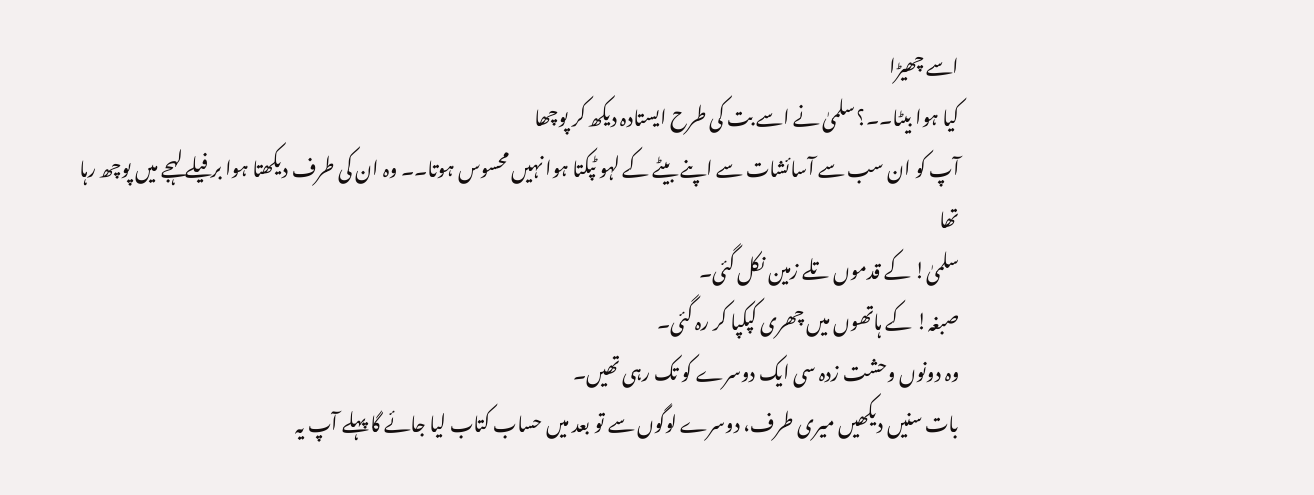اسے چھیڑا
کیا ہوا بیٹا۔۔؟ سلمیٰ نے اسے بت کی طرح ایستادہ دیکھ کر پوچھا
آپ کو ان سب سے آسائشات سے اپنے بیٹے کے لہو ٹپکتا ہوا نہیں محسوس ہوتا۔۔ وہ ان کی طرف دیکھتا ہوا برفیلے لہجے میں پوچھ رہا تھا
سلمیٰ! کے قدموں تلے زمین نکل گئی۔
صبغہ! کے ہاتھوں میں چھری کپکپا کر رہ گئی۔
وہ دونوں وحشت زدہ سی ایک دوسرے کو تک رہی تھیں۔
بات سنیں دیکھیں میری طرف، دوسرے لوگوں سے تو بعد میں حساب کتاب لیا جائے گا پہلے آپ یہ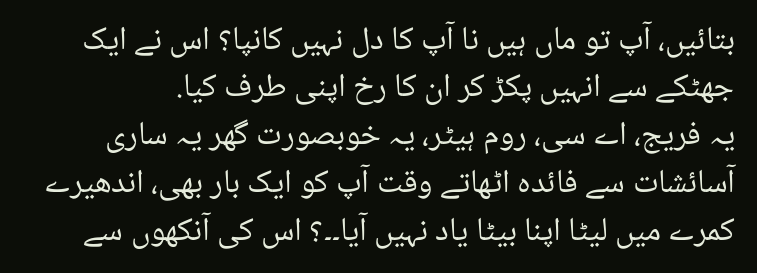بتائیں، آپ تو ماں ہیں نا آپ کا دل نہیں کانپا؟ اس نے ایک جھٹکے سے انہیں پکڑ کر ان کا رخ اپنی طرف کیا.
یہ فریج، اے سی، روم ہیٹر، یہ خوبصورت گھر یہ ساری آسائشات سے فائدہ اٹھاتے وقت آپ کو ایک بار بھی، اندھیرے کمرے میں لیٹا اپنا بیٹا یاد نہیں آیا۔۔؟ اس کی آنکھوں سے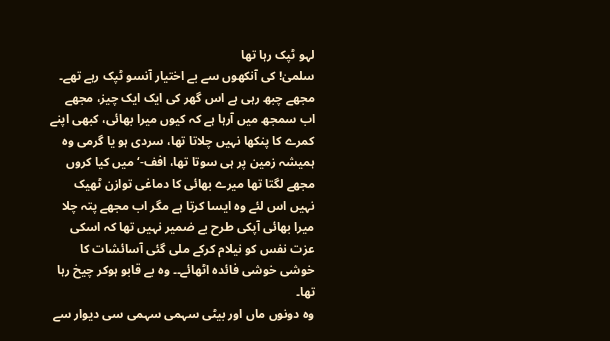لہو ٹپک رہا تھا
سلمیٰ! کی آنکھوں سے بے اختیار آنسو ٹپک رہے تھے۔
مجھے چبھ رہی ہے اس گھر کی ایک ایک چیز، مجھے اب سمجھ میں آرہا ہے کہ کیوں میرا بھائی، کبھی اپنے کمرے کا پنکھا نہیں چلاتا تھا، سردی ہو یا گرمی وہ ہمیشہ زمین پر ہی سوتا تھا، افف-‘ میں کیا کروں مجھے لگتا تھا میرے بھائی کا دماغی توازن ٹھیک نہیں اس لئے وہ ایسا کرتا ہے مگر اب مجھے پتہ چلا میرا بھائی آپکی طرح بے ضمیر نہیں تھا کہ اسکی عزت نفس کو نیلام کرکے ملی گئی آسائشات کا خوشی خوشی فائدہ اٹھائے۔۔ وہ بے قابو ہوکر چیخ رہا تھا۔
وہ دونوں ماں اور بیٹی سہمی سہمی سی دیوار سے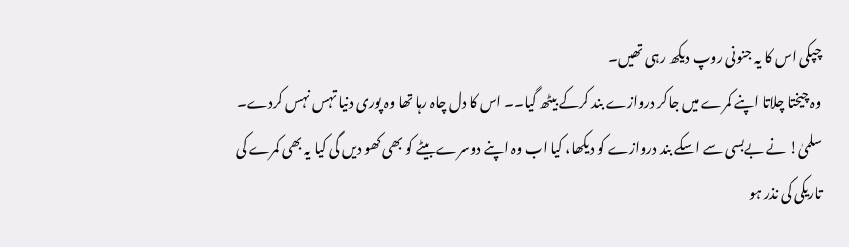چپکی اس کا یہ جنونی روپ دیکھ رہی تھیں۔
وہ چیختا چلاتا اپنے کمرے میں جاکر دروازے بند کرکے بیٹھ گیا۔۔ اس کا دل چاہ رہا تھا وہ پوری دنیا تہس نہس کردے۔
سلمیٰ! نے بےبسی سے اسکے بند دروازے کو دیکھا، کیا اب وہ اپنے دوسرے بیٹے کو بھی کھو دیں گی کیا یہ بھی کمرے کی تاریکی کی نذر ہو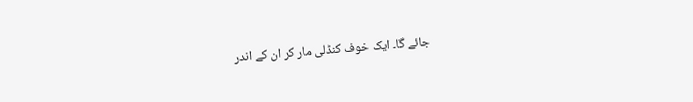جائے گا۔ ایک خوف کنڈلی مار کر ان کے اندر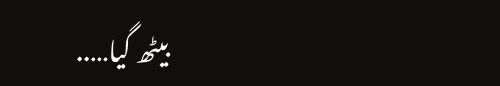بیٹھ گیا…..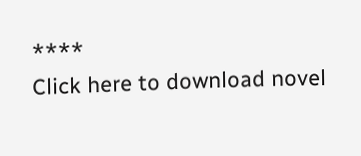****
Click here to download novel